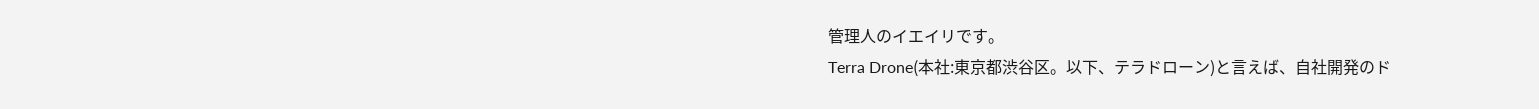管理人のイエイリです。
Terra Drone(本社:東京都渋谷区。以下、テラドローン)と言えば、自社開発のド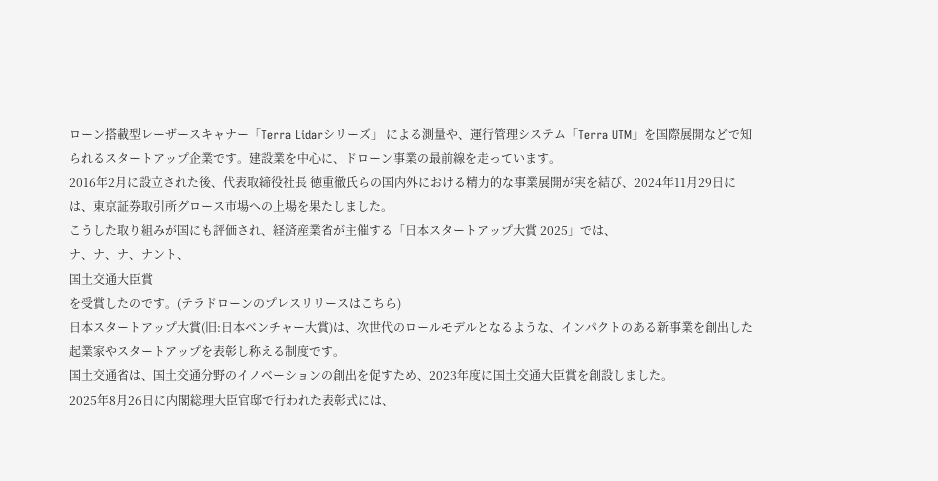ローン搭載型レーザースキャナー「Terra Lidarシリーズ」 による測量や、運行管理システム「Terra UTM」を国際展開などで知られるスタートアップ企業です。建設業を中心に、ドローン事業の最前線を走っています。
2016年2月に設立された後、代表取締役社長 徳重徹氏らの国内外における精力的な事業展開が実を結び、2024年11月29日には、東京証券取引所グロース市場への上場を果たしました。
こうした取り組みが国にも評価され、経済産業省が主催する「日本スタートアップ大賞 2025」では、
ナ、ナ、ナ、ナント、
国土交通大臣賞
を受賞したのです。(テラドローンのプレスリリースはこちら)
日本スタートアップ大賞(旧:日本ベンチャー大賞)は、次世代のロールモデルとなるような、インパクトのある新事業を創出した起業家やスタートアップを表彰し称える制度です。
国土交通省は、国土交通分野のイノベーションの創出を促すため、2023年度に国土交通大臣賞を創設しました。
2025年8月26日に内閣総理大臣官邸で行われた表彰式には、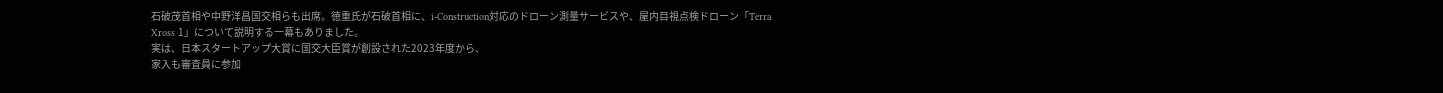石破茂首相や中野洋昌国交相らも出席。徳重氏が石破首相に、i-Construction対応のドローン測量サービスや、屋内目視点検ドローン「Terra Xross 1」について説明する一幕もありました。
実は、日本スタートアップ大賞に国交大臣賞が創設された2023年度から、
家入も審査員に参加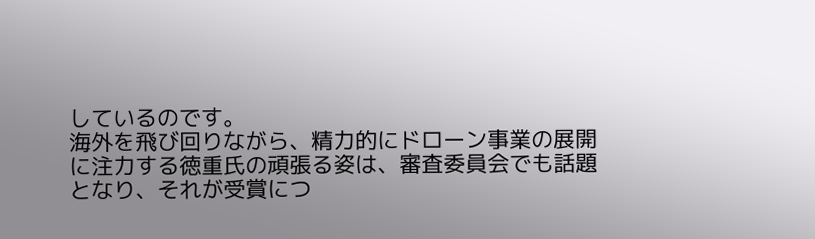しているのです。
海外を飛び回りながら、精力的にドローン事業の展開に注力する徳重氏の頑張る姿は、審査委員会でも話題となり、それが受賞につ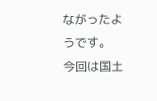ながったようです。
今回は国土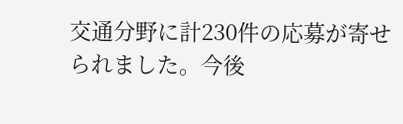交通分野に計230件の応募が寄せられました。今後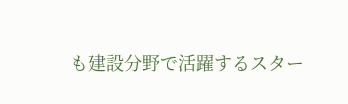も建設分野で活躍するスター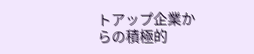トアップ企業からの積極的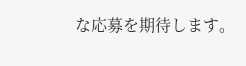な応募を期待します。